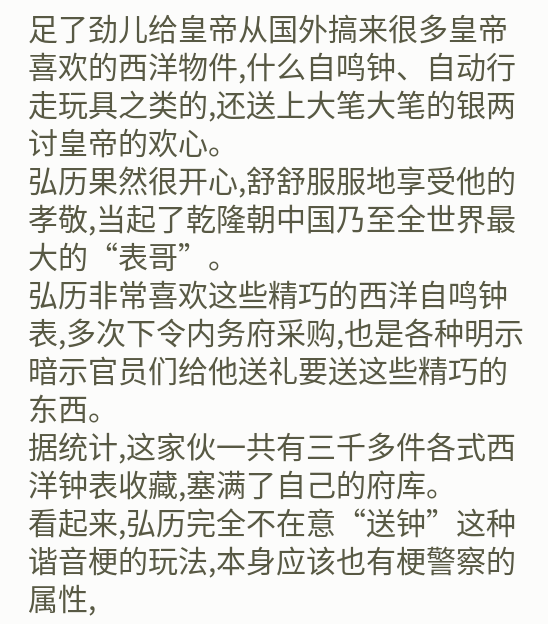足了劲儿给皇帝从国外搞来很多皇帝喜欢的西洋物件,什么自鸣钟、自动行走玩具之类的,还送上大笔大笔的银两讨皇帝的欢心。
弘历果然很开心,舒舒服服地享受他的孝敬,当起了乾隆朝中国乃至全世界最大的“表哥”。
弘历非常喜欢这些精巧的西洋自鸣钟表,多次下令内务府采购,也是各种明示暗示官员们给他送礼要送这些精巧的东西。
据统计,这家伙一共有三千多件各式西洋钟表收藏,塞满了自己的府库。
看起来,弘历完全不在意“送钟”这种谐音梗的玩法,本身应该也有梗警察的属性,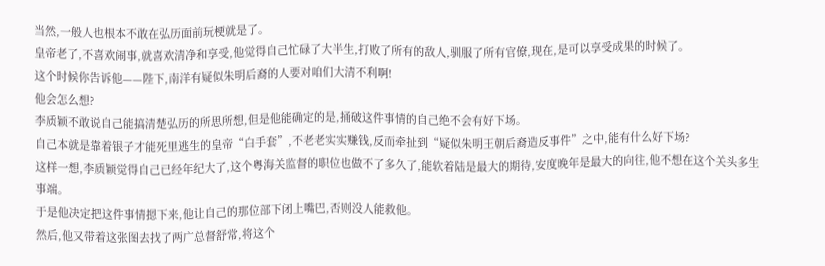当然,一般人也根本不敢在弘历面前玩梗就是了。
皇帝老了,不喜欢闹事,就喜欢清净和享受,他觉得自己忙碌了大半生,打败了所有的敌人,驯服了所有官僚,现在,是可以享受成果的时候了。
这个时候你告诉他——陛下,南洋有疑似朱明后裔的人要对咱们大清不利啊!
他会怎么想?
李质颖不敢说自己能搞清楚弘历的所思所想,但是他能确定的是,捅破这件事情的自己绝不会有好下场。
自己本就是靠着银子才能死里逃生的皇帝“白手套”,不老老实实赚钱,反而牵扯到“疑似朱明王朝后裔造反事件”之中,能有什么好下场?
这样一想,李质颖觉得自己已经年纪大了,这个粤海关监督的职位也做不了多久了,能软着陆是最大的期待,安度晚年是最大的向往,他不想在这个关头多生事端。
于是他决定把这件事情摁下来,他让自己的那位部下闭上嘴巴,否则没人能救他。
然后,他又带着这张图去找了两广总督舒常,将这个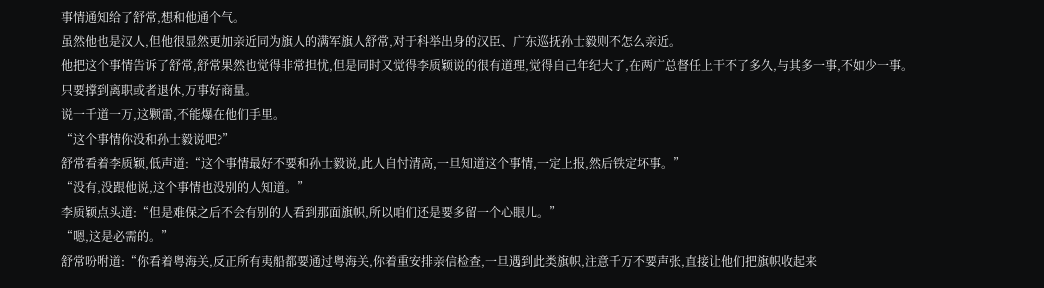事情通知给了舒常,想和他通个气。
虽然他也是汉人,但他很显然更加亲近同为旗人的满军旗人舒常,对于科举出身的汉臣、广东巡抚孙士毅则不怎么亲近。
他把这个事情告诉了舒常,舒常果然也觉得非常担忧,但是同时又觉得李质颖说的很有道理,觉得自己年纪大了,在两广总督任上干不了多久,与其多一事,不如少一事。
只要撑到离职或者退休,万事好商量。
说一千道一万,这颗雷,不能爆在他们手里。
“这个事情你没和孙士毅说吧?”
舒常看着李质颖,低声道:“这个事情最好不要和孙士毅说,此人自忖清高,一旦知道这个事情,一定上报,然后铁定坏事。”
“没有,没跟他说,这个事情也没别的人知道。”
李质颖点头道:“但是难保之后不会有别的人看到那面旗帜,所以咱们还是要多留一个心眼儿。”
“嗯,这是必需的。”
舒常吩咐道:“你看着粤海关,反正所有夷船都要通过粤海关,你着重安排亲信检查,一旦遇到此类旗帜,注意千万不要声张,直接让他们把旗帜收起来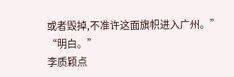或者毁掉,不准许这面旗帜进入广州。”
“明白。”
李质颖点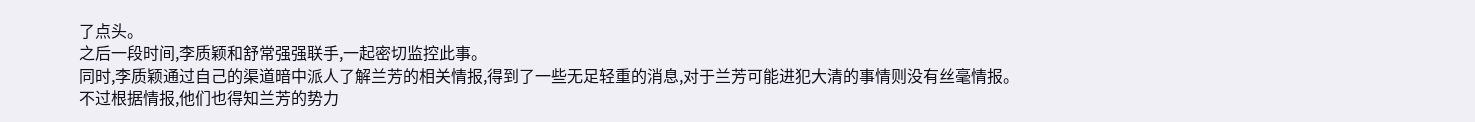了点头。
之后一段时间,李质颖和舒常强强联手,一起密切监控此事。
同时,李质颖通过自己的渠道暗中派人了解兰芳的相关情报,得到了一些无足轻重的消息,对于兰芳可能进犯大清的事情则没有丝毫情报。
不过根据情报,他们也得知兰芳的势力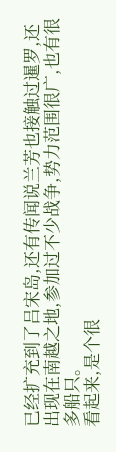已经扩充到了吕宋岛,还有传闻说兰芳也接触过暹罗,还出现在南越之地,参加过不少战争,势力范围很广,也有很多船只。
看起来,是个很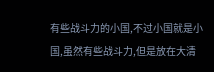有些战斗力的小国,不过小国就是小国,虽然有些战斗力,但是放在大清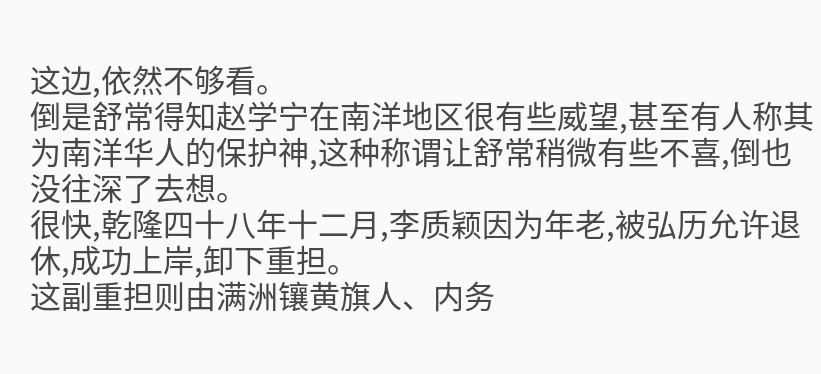这边,依然不够看。
倒是舒常得知赵学宁在南洋地区很有些威望,甚至有人称其为南洋华人的保护神,这种称谓让舒常稍微有些不喜,倒也没往深了去想。
很快,乾隆四十八年十二月,李质颖因为年老,被弘历允许退休,成功上岸,卸下重担。
这副重担则由满洲镶黄旗人、内务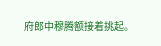府郎中穆腾额接着挑起。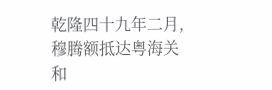乾隆四十九年二月,穆腾额抵达粤海关和